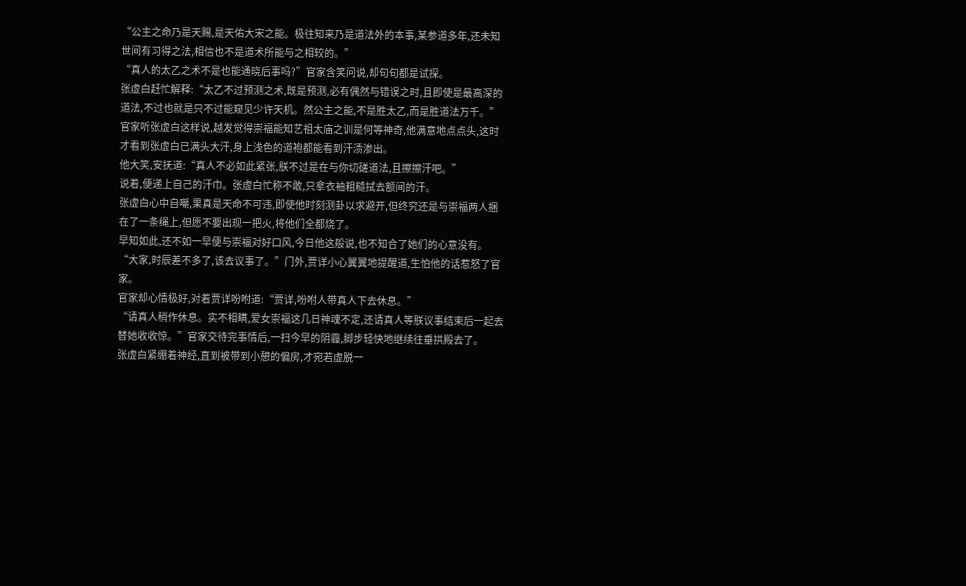“公主之命乃是天赐,是天佑大宋之能。极往知来乃是道法外的本事,某参道多年,还未知世间有习得之法,相信也不是道术所能与之相较的。”
“真人的太乙之术不是也能通晓后事吗?”官家含笑问说,却句句都是试探。
张虚白赶忙解释:“太乙不过预测之术,既是预测,必有偶然与错误之时,且即使是最高深的道法,不过也就是只不过能窥见少许天机。然公主之能,不是胜太乙,而是胜道法万千。”
官家听张虚白这样说,越发觉得崇福能知艺祖太庙之训是何等神奇,他满意地点点头,这时才看到张虚白已满头大汗,身上浅色的道袍都能看到汗渍渗出。
他大笑,安抚道:“真人不必如此紧张,朕不过是在与你切磋道法,且擦擦汗吧。”
说着,便递上自己的汗巾。张虚白忙称不敢,只拿衣袖粗糙拭去额间的汗。
张虚白心中自嘲,果真是天命不可违,即使他时刻测卦以求避开,但终究还是与崇福两人捆在了一条绳上,但愿不要出现一把火,将他们全都烧了。
早知如此,还不如一早便与崇福对好口风,今日他这般说,也不知合了她们的心意没有。
“大家,时辰差不多了,该去议事了。”门外,贾详小心翼翼地提醒道,生怕他的话惹怒了官家。
官家却心情极好,对着贾详吩咐道:“贾详,吩咐人带真人下去休息。”
“请真人稍作休息。实不相瞒,爱女崇福这几日神魂不定,还请真人等朕议事结束后一起去替她收收惊。”官家交待完事情后,一扫今早的阴霾,脚步轻快地继续往垂拱殿去了。
张虚白紧绷着神经,直到被带到小憩的偏房,才宛若虚脱一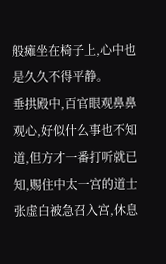般瘫坐在椅子上,心中也是久久不得平静。
垂拱殿中,百官眼观鼻鼻观心,好似什么事也不知道,但方才一番打听就已知,赐住中太一宫的道士张虚白被急召入宫,休息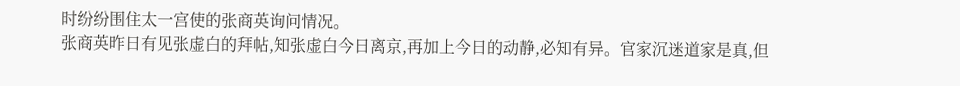时纷纷围住太一宫使的张商英询问情况。
张商英昨日有见张虚白的拜帖,知张虚白今日离京,再加上今日的动静,必知有异。官家沉迷道家是真,但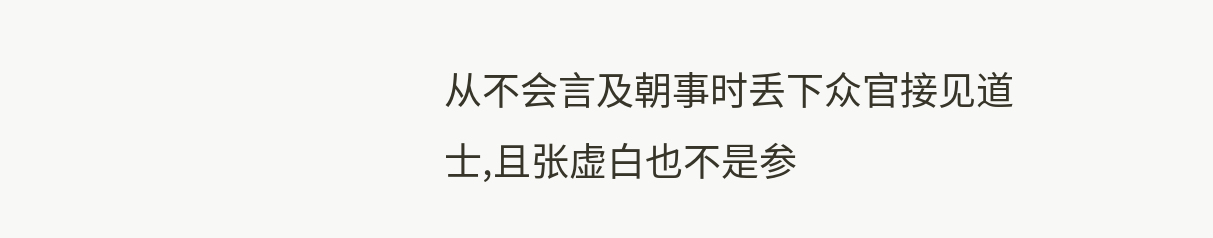从不会言及朝事时丢下众官接见道士,且张虚白也不是参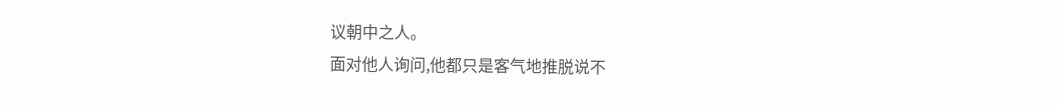议朝中之人。
面对他人询问,他都只是客气地推脱说不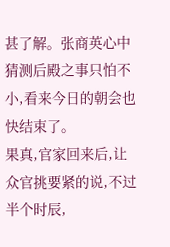甚了解。张商英心中猜测后殿之事只怕不小,看来今日的朝会也快结束了。
果真,官家回来后,让众官挑要紧的说,不过半个时辰,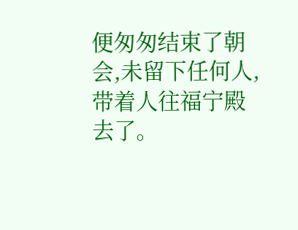便匆匆结束了朝会,未留下任何人,带着人往福宁殿去了。